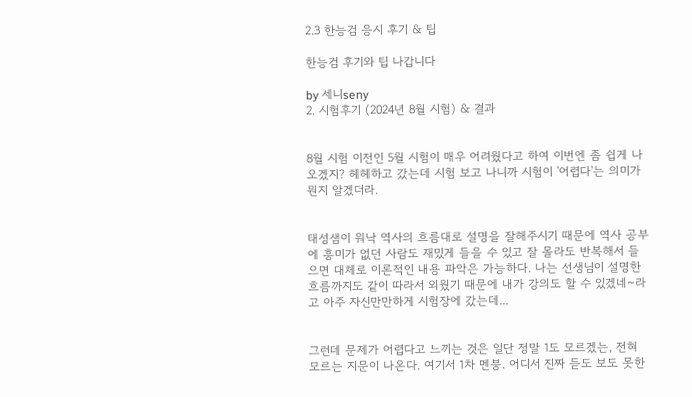2.3 한능검 응시 후기 & 팁

한능검 후기와 팁 나갑니다

by 세니seny
2. 시험후기 (2024년 8월 시험) & 결과


8월 시험 이전인 5월 시험이 매우 어려웠다고 하여 이번엔 좀 쉽게 나오겠지? 헤헤하고 갔는데 시험 보고 나니까 시험이 '어렵다'는 의미가 뭔지 알겠더라.


태성샘이 워낙 역사의 흐름대로 설명을 잘해주시기 때문에 역사 공부에 흥미가 없던 사람도 재밌게 들을 수 있고 잘 몰라도 반복해서 들으면 대체로 이론적인 내용 파악은 가능하다. 나는 선생님이 설명한 흐름까지도 같이 따라서 외웠기 때문에 내가 강의도 할 수 있겠네~라고 아주 자신만만하게 시험장에 갔는데...


그런데 문제가 어렵다고 느끼는 것은 일단 정말 1도 모르겠는, 전혀 모르는 지문이 나온다. 여기서 1차 멘붕. 어디서 진짜 듣도 보도 못한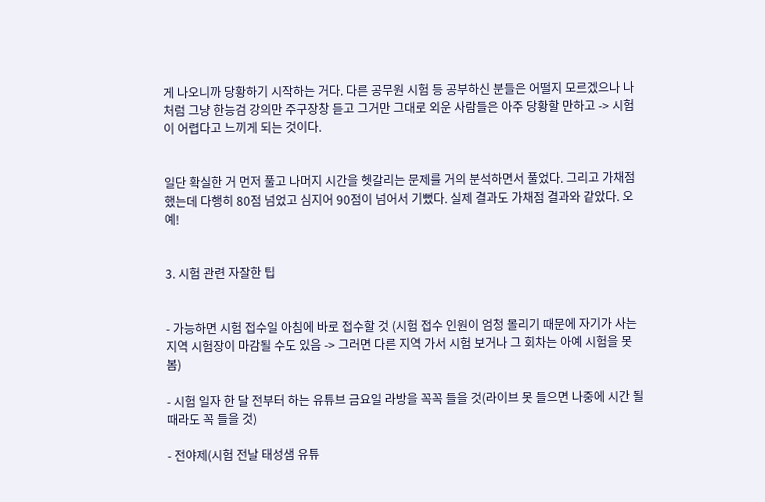게 나오니까 당황하기 시작하는 거다. 다른 공무원 시험 등 공부하신 분들은 어떨지 모르겠으나 나처럼 그냥 한능검 강의만 주구장창 듣고 그거만 그대로 외운 사람들은 아주 당황할 만하고 -> 시험이 어렵다고 느끼게 되는 것이다.


일단 확실한 거 먼저 풀고 나머지 시간을 헷갈리는 문제를 거의 분석하면서 풀었다. 그리고 가채점했는데 다행히 80점 넘었고 심지어 90점이 넘어서 기뻤다. 실제 결과도 가채점 결과와 같았다. 오예!


3. 시험 관련 자잘한 팁


- 가능하면 시험 접수일 아침에 바로 접수할 것 (시험 접수 인원이 엄청 몰리기 때문에 자기가 사는 지역 시험장이 마감될 수도 있음 -> 그러면 다른 지역 가서 시험 보거나 그 회차는 아예 시험을 못 봄)

- 시험 일자 한 달 전부터 하는 유튜브 금요일 라방을 꼭꼭 들을 것(라이브 못 들으면 나중에 시간 될 때라도 꼭 들을 것)

- 전야제(시험 전날 태성샘 유튜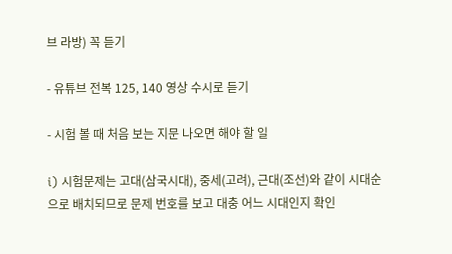브 라방) 꼭 듣기

- 유튜브 전복 125, 140 영상 수시로 듣기

- 시험 볼 때 처음 보는 지문 나오면 해야 할 일

i) 시험문제는 고대(삼국시대), 중세(고려), 근대(조선)와 같이 시대순으로 배치되므로 문제 번호를 보고 대충 어느 시대인지 확인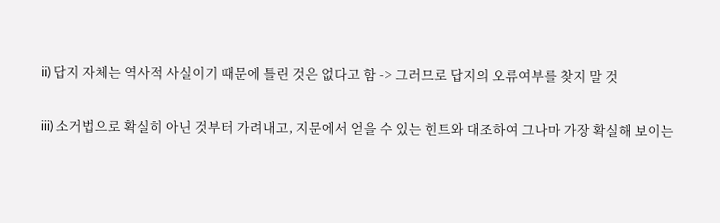ii) 답지 자체는 역사적 사실이기 때문에 틀린 것은 없다고 함 -> 그러므로 답지의 오류여부를 찾지 말 것

iii) 소거법으로 확실히 아닌 것부터 가려내고, 지문에서 얻을 수 있는 힌트와 대조하여 그나마 가장 확실해 보이는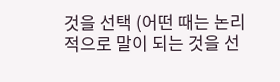것을 선택 (어떤 때는 논리적으로 말이 되는 것을 선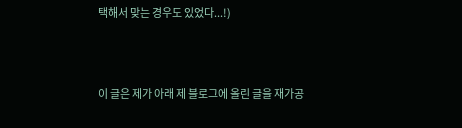택해서 맞는 경우도 있었다...!)



이 글은 제가 아래 제 블로그에 올린 글을 재가공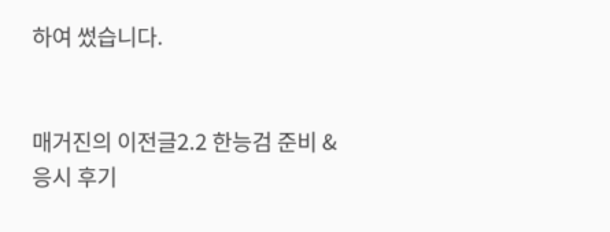하여 썼습니다.


매거진의 이전글2.2 한능검 준비 & 응시 후기